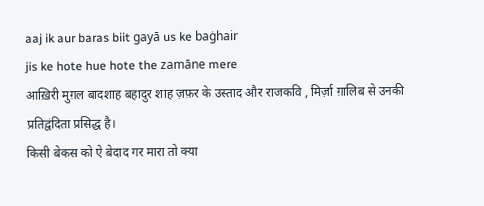aaj ik aur baras biit gayā us ke baġhair
jis ke hote hue hote the zamāne mere
आख़िरी मुग़ल बादशाह बहादुर शाह ज़फ़र के उस्ताद और राजकवि , मिर्ज़ा ग़ालिब से उनकी प्रतिद्वंदिता प्रसिद्ध है।
किसी बेकस को ऐ बेदाद गर मारा तो क्या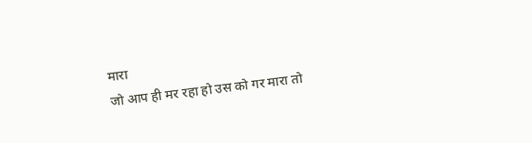मारा
जो आप ही मर रहा हो उस को गर मारा तो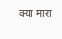क्या मारा